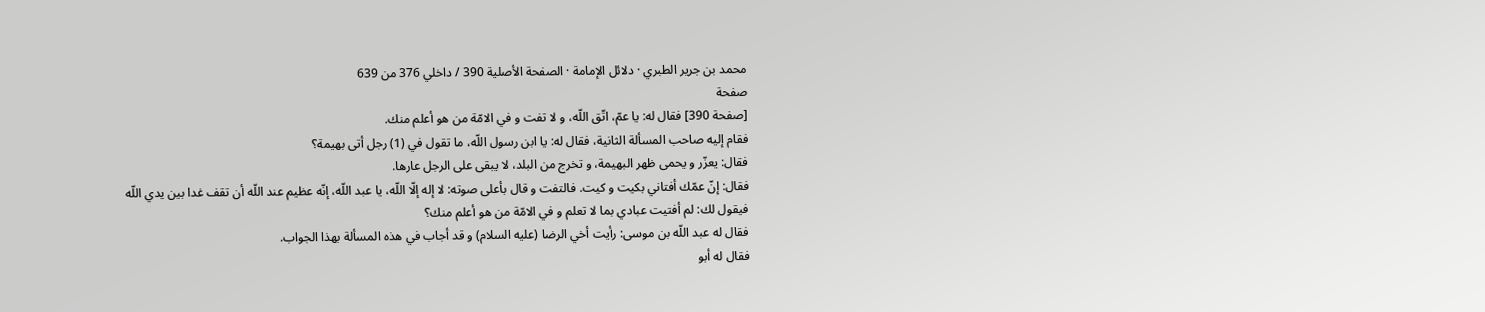محمد بن جرير الطبري · دلائل الإمامة · الصفحة الأصلية 390 / داخلي 376 من 639
صفحة
[صفحة 390] فقال له: يا عمّ، اتّق اللّه، و لا تفت و في الامّة من هو أعلم منك.
فقام إليه صاحب المسألة الثانية، فقال له: يا ابن رسول اللّه، ما تقول في (1) رجل أتى بهيمة؟
فقال: يعزّر و يحمى ظهر البهيمة، و تخرج من البلد، لا يبقى على الرجل عارها.
فقال: إنّ عمّك أفتاني بكيت و كيت. فالتفت و قال بأعلى صوته: لا إله إلّا اللّه، يا عبد اللّه، إنّه عظيم عند اللّه أن تقف غدا بين يدي اللّه فيقول لك: لم أفتيت عبادي بما لا تعلم و في الامّة من هو أعلم منك؟
فقال له عبد اللّه بن موسى: رأيت أخي الرضا (عليه السلام) و قد أجاب في هذه المسألة بهذا الجواب.
فقال له أبو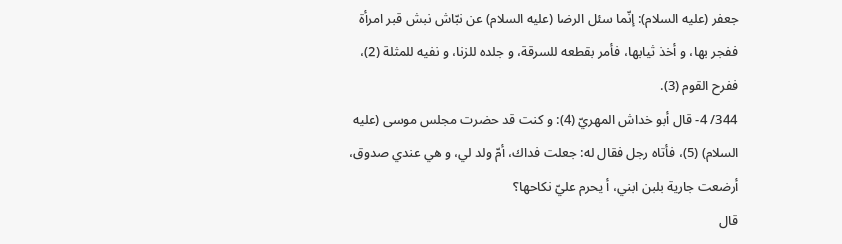جعفر (عليه السلام): إنّما سئل الرضا (عليه السلام) عن نبّاش نبش قبر امرأة ففجر بها، و أخذ ثيابها، فأمر بقطعه للسرقة، و جلده للزنا، و نفيه للمثلة (2)، ففرح القوم (3).
344/ 4- قال أبو خداش المهريّ (4): و كنت قد حضرت مجلس موسى (عليه السلام) (5)، فأتاه رجل فقال له: جعلت فداك، أمّ ولد لي، و هي عندي صدوق، أرضعت جارية بلبن ابني، أ يحرم عليّ نكاحها؟
قال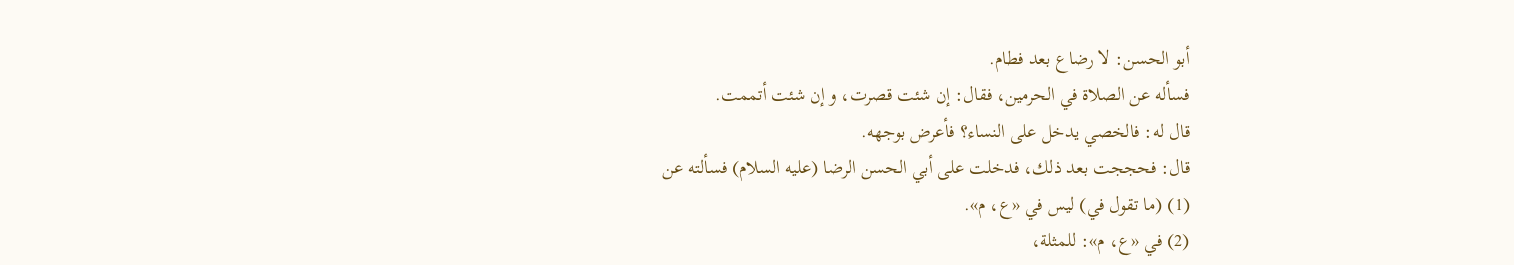أبو الحسن: لا رضاع بعد فطام.
فسأله عن الصلاة في الحرمين، فقال: إن شئت قصرت، و إن شئت أتممت.
قال له: فالخصي يدخل على النساء؟ فأعرض بوجهه.
قال: فحججت بعد ذلك، فدخلت على أبي الحسن الرضا (عليه السلام) فسألته عن
(1) (ما تقول في) ليس في «ع، م».
(2) في «ع، م»: للمثلة،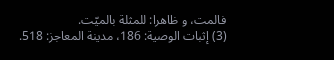فالمت، و ظاهرا: للمثلة بالميّت.
(3) إثبات الوصية: 186، مدينة المعاجز: 518.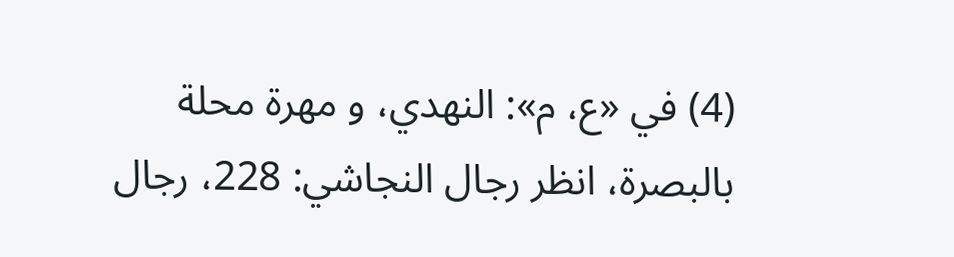(4) في «ع، م»: النهدي، و مهرة محلة بالبصرة، انظر رجال النجاشي: 228، رجال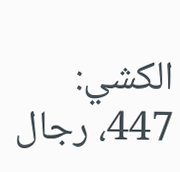الكشي: 447، رجال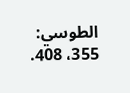الطوسي: 355، 408.